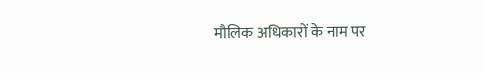मौलिक अधिकारों के नाम पर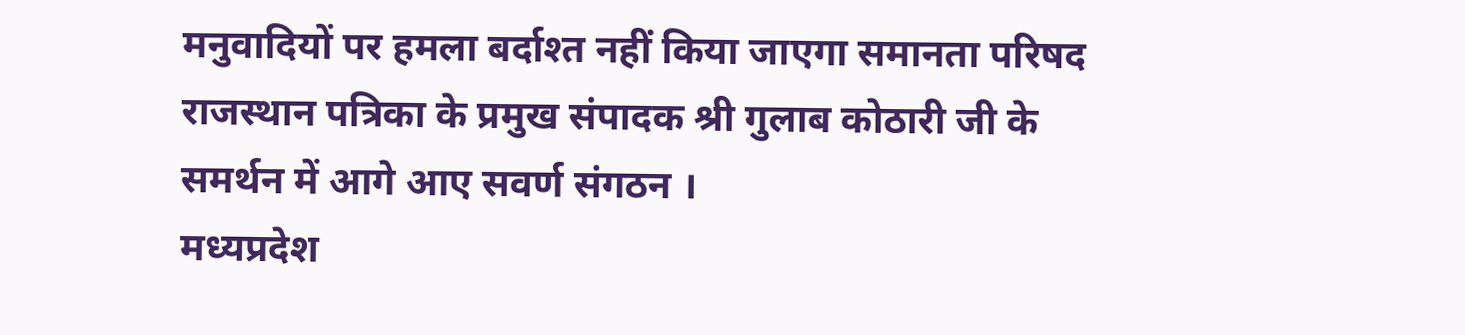मनुवादियों पर हमला बर्दाश्त नहीं किया जाएगा समानता परिषद
राजस्थान पत्रिका के प्रमुख संपादक श्री गुलाब कोठारी जी के समर्थन में आगे आए सवर्ण संगठन ।
मध्यप्रदेश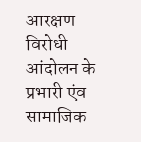आरक्षण विरोधी आंदोलन के प्रभारी एंव सामाजिक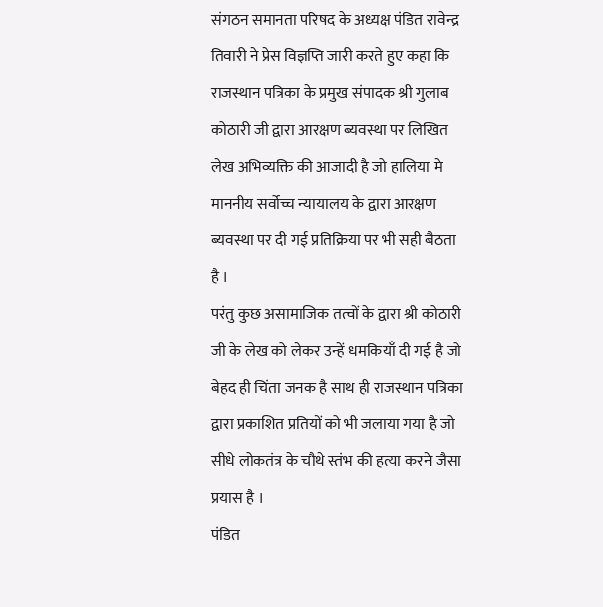संगठन समानता परिषद के अध्यक्ष पंडित रावेन्द्र तिवारी ने प्रेस विज्ञप्ति जारी करते हुए कहा कि राजस्थान पत्रिका के प्रमुख संपादक श्री गुलाब कोठारी जी द्वारा आरक्षण ब्यवस्था पर लिखित लेख अभिव्यक्ति की आजादी है जो हालिया मे माननीय सर्वोच्च न्यायालय के द्वारा आरक्षण ब्यवस्था पर दी गई प्रतिक्रिया पर भी सही बैठता है ।
परंतु कुछ असामाजिक तत्वों के द्वारा श्री कोठारी जी के लेख को लेकर उन्हें धमकियाँ दी गई है जो बेहद ही चिंता जनक है साथ ही राजस्थान पत्रिका द्वारा प्रकाशित प्रतियों को भी जलाया गया है जो सीधे लोकतंत्र के चौथे स्तंभ की हत्या करने जैसा प्रयास है ।
पंडित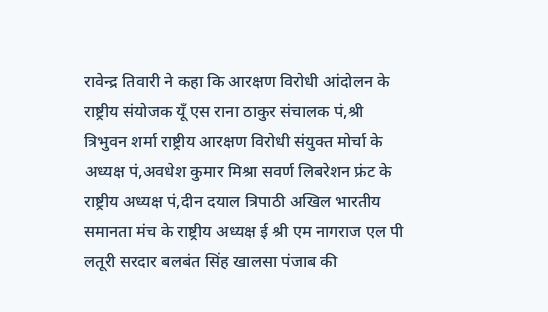रावेन्द्र तिवारी ने कहा कि आरक्षण विरोधी आंदोलन के राष्ट्रीय संयोजक यूँ एस राना ठाकुर संचालक पं,श्री त्रिभुवन शर्मा राष्ट्रीय आरक्षण विरोधी संयुक्त मोर्चा के अध्यक्ष पं,अवधेश कुमार मिश्रा सवर्ण लिबरेशन फ्रंट के राष्ट्रीय अध्यक्ष पं,दीन दयाल त्रिपाठी अखिल भारतीय समानता मंच के राष्ट्रीय अध्यक्ष ई श्री एम नागराज एल पी लतूरी सरदार बलबंत सिंह खालसा पंजाब की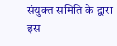संयुक्त समिति के द्वारा इस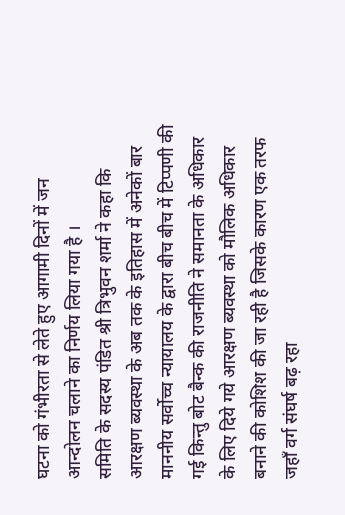घटना को गंभीरता से लेते हुए आगामी दिनों में जन आन्दोलन चलाने का निर्णय लिया गया है ।
समिति के सदस्य पंडित श्री त्रिभुवन शर्मा ने कहा कि आरक्षण ब्यवस्था के अब तक के इतिहास में अनेकों बार माननीय सर्वोच्च न्यायालय के द्वारा बीच बीच में टिप्पणी की गई किन्तु बोट बैन्क की राजनीति ने समानता के अधिकार के लिए दिये गये आरक्षण ब्यवस्था को मौलिक अधिकार बनाने की कोशिश की जा रही है जिसके कारण एक तरफ जहाँ वर्ग संघर्ष बढ़ रहा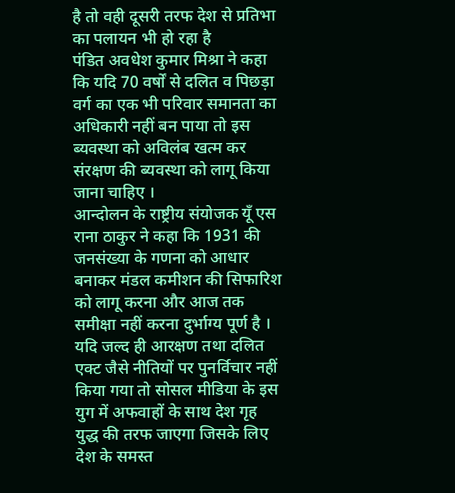है तो वही दूसरी तरफ देश से प्रतिभा का पलायन भी हो रहा है
पंडित अवधेश कुमार मिश्रा ने कहा कि यदि 70 वर्षों से दलित व पिछड़ा वर्ग का एक भी परिवार समानता का अधिकारी नहीं बन पाया तो इस ब्यवस्था को अविलंब खत्म कर संरक्षण की ब्यवस्था को लागू किया जाना चाहिए ।
आन्दोलन के राष्ट्रीय संयोजक यूँ एस राना ठाकुर ने कहा कि 1931 की जनसंख्या के गणना को आधार बनाकर मंडल कमीशन की सिफारिश को लागू करना और आज तक समीक्षा नहीं करना दुर्भाग्य पूर्ण है ।
यदि जल्द ही आरक्षण तथा दलित एक्ट जैसे नीतियों पर पुनर्विचार नहीं किया गया तो सोसल मीडिया के इस युग में अफवाहों के साथ देश गृह युद्ध की तरफ जाएगा जिसके लिए देश के समस्त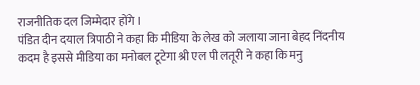राजनीतिक दल जिम्मेदार होंगे ।
पंडित दीन दयाल त्रिपाठी ने कहा कि मीडिया के लेख को जलाया जाना बेहद निंदनीय कदम है इससे मीडिया का मनोबल टूटेगा श्री एल पी लतूरी ने कहा कि मनु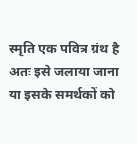स्मृति एक पवित्र ग्रंथ है अतः इसे जलाया जाना या इसके समर्थकों को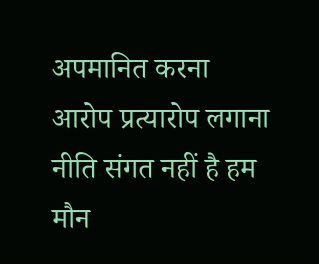अपमानित करना आरोप प्रत्यारोप लगाना नीति संगत नहीं है हम मौन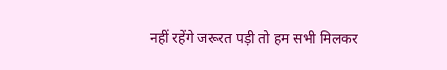नहीं रहेंगे जरूरत पड़ी तो हम सभी मिलकर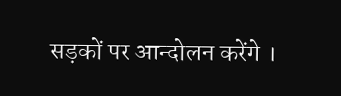सड़कों पर आन्दोलन करेंगे ।